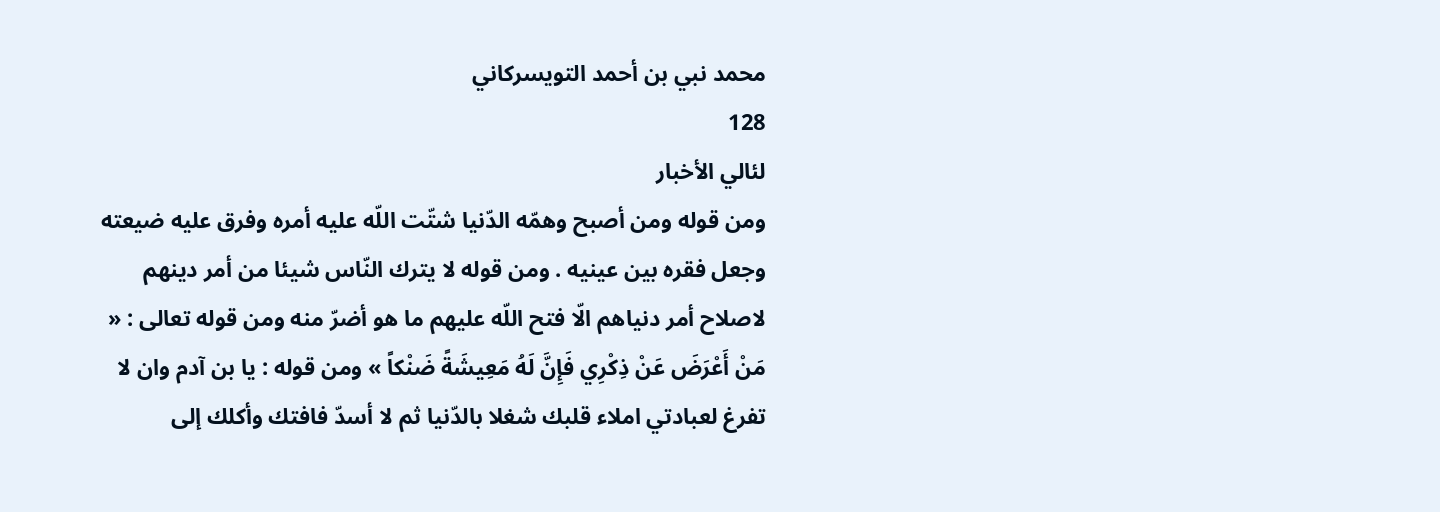محمد نبي بن أحمد التويسركاني
128
لئالي الأخبار
ومن قوله ومن أصبح وهمّه الدّنيا شتّت اللّه عليه أمره وفرق عليه ضيعته وجعل فقره بين عينيه . ومن قوله لا يترك النّاس شيئا من أمر دينهم لاصلاح أمر دنياهم الّا فتح اللّه عليهم ما هو أضرّ منه ومن قوله تعالى : « مَنْ أَعْرَضَ عَنْ ذِكْرِي فَإِنَّ لَهُ مَعِيشَةً ضَنْكاً » ومن قوله : يا بن آدم وان لا تفرغ لعبادتي املاء قلبك شغلا بالدّنيا ثم لا أسدّ فافتك وأكلك إلى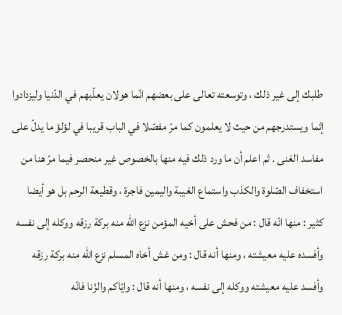طلبك إلى غير ذلك ، وتوسعته تعالى على بعضهم انّما هولان يعذّبهم في الدّنيا وليزدادوا إثما ويستدرجهم من حيث لا يعلمون كما مرّ مفصّلا في الباب قريبا في لؤلؤ ما يدلّ على مفاسد الغنى . ثم اعلم أن ما ورد ذلك فيه منها بالخصوص غير منحصر فيما مرّ هنا من استخفاف الصّلوة والكذب واستماع الغيبة واليمين فاجرة ، وقطيعة الرحم بل هو أيضا كثير : منها انّه قال : من فحش على أخيه المؤمن نزع اللّه منه بركة رزقه ووكله إلى نفسه وأفسده عليه معيشته ، ومنها أنه قال : ومن غش أخاه المسلم نزع اللّه منه بركة رزقه وأفسد عليه معيشته ووكله إلى نفسه ، ومنها أنه قال : وايّاكم والزّنا فانّه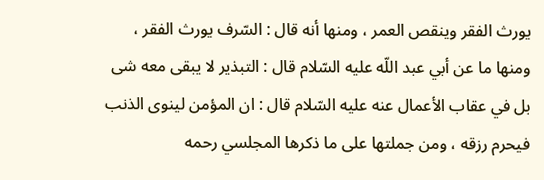يورث الفقر وينقص العمر ، ومنها أنه قال : السّرف يورث الفقر ، ومنها ما عن أبي عبد اللّه عليه السّلام قال : التبذير لا يبقى معه شى بل في عقاب الأعمال عنه عليه السّلام قال : ان المؤمن لينوى الذنب فيحرم رزقه ، ومن جملتها على ما ذكرها المجلسي رحمه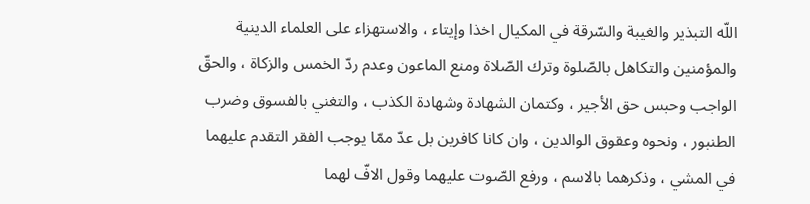اللّه التبذير والغيبة والسّرقة في المكيال اخذا وإيتاء ، والاستهزاء على العلماء الدينية والمؤمنين والتكاهل بالصّلوة وترك الصّلاة ومنع الماعون وعدم ردّ الخمس والزكاة ، والحقّ الواجب وحبس حق الأجير ، وكتمان الشهادة وشهادة الكذب ، والتغني بالفسوق وضرب الطنبور ، ونحوه وعقوق الوالدين ، وان كانا كافرين بل عدّ ممّا يوجب الفقر التقدم عليهما في المشي ، وذكرهما بالاسم ، ورفع الصّوت عليهما وقول الافّ لهما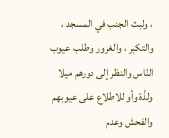، ولبث الجنب في المسجد ، والتكبر ، والغرور وطلب عيوب النّاس والنظر إلى دورهم ميلا ولذّة وأو للاطلاع على عيوبهم والفحش وعدم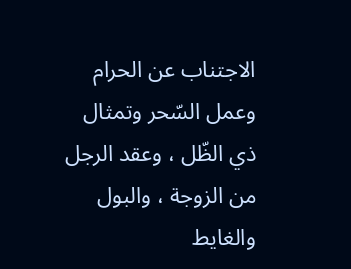الاجتناب عن الحرام وعمل السّحر وتمثال ذي الظّل ، وعقد الرجل من الزوجة ، والبول والغايط